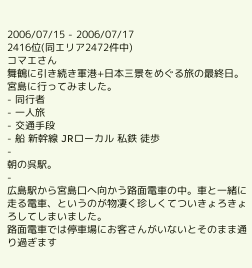2006/07/15 - 2006/07/17
2416位(同エリア2472件中)
コマエさん
舞鶴に引き続き軍港+日本三景をめぐる旅の最終日。宮島に行ってみました。
- 同行者
- 一人旅
- 交通手段
- 船 新幹線 JRローカル 私鉄 徒歩
-
朝の呉駅。
-
広島駅から宮島口へ向かう路面電車の中。車と一緒に走る電車、というのが物凄く珍しくてついきょろきょろしてしまいました。
路面電車では停車場にお客さんがいないとそのまま通り過ぎます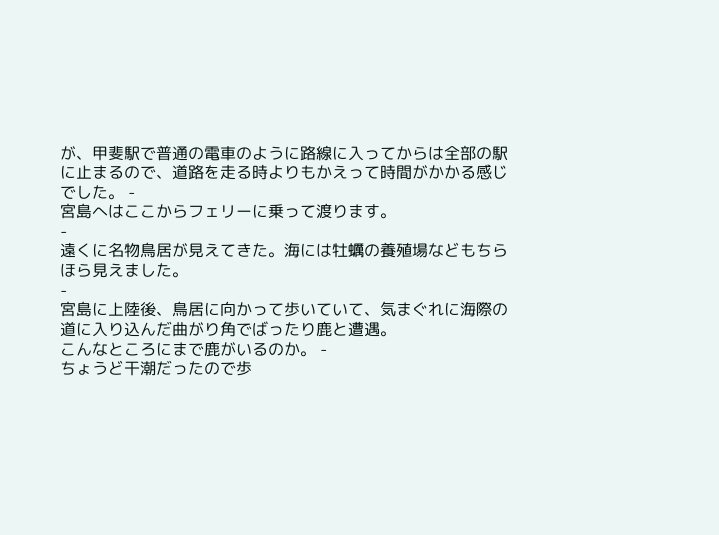が、甲斐駅で普通の電車のように路線に入ってからは全部の駅に止まるので、道路を走る時よりもかえって時間がかかる感じでした。 -
宮島へはここからフェリーに乗って渡ります。
-
遠くに名物鳥居が見えてきた。海には牡蠣の養殖場などもちらほら見えました。
-
宮島に上陸後、鳥居に向かって歩いていて、気まぐれに海際の道に入り込んだ曲がり角でばったり鹿と遭遇。
こんなところにまで鹿がいるのか。 -
ちょうど干潮だったので歩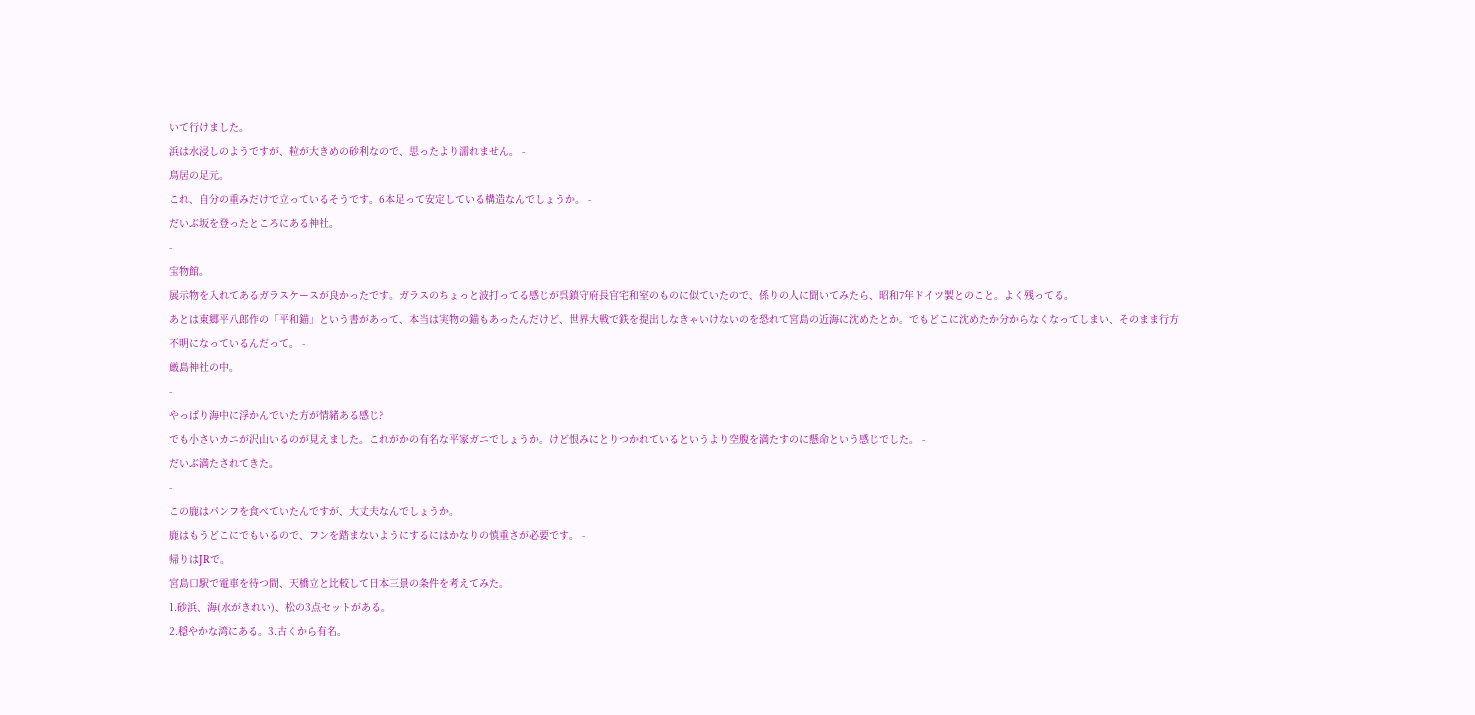いて行けました。
浜は水浸しのようですが、粒が大きめの砂利なので、思ったより濡れません。 -
鳥居の足元。
これ、自分の重みだけで立っているそうです。6本足って安定している構造なんでしょうか。 -
だいぶ坂を登ったところにある神社。
-
宝物館。
展示物を入れてあるガラスケースが良かったです。ガラスのちょっと波打ってる感じが呉鎮守府長官宅和室のものに似ていたので、係りの人に聞いてみたら、昭和7年ドイツ製とのこと。よく残ってる。
あとは東郷平八郎作の「平和錨」という書があって、本当は実物の錨もあったんだけど、世界大戦で鉄を提出しなきゃいけないのを恐れて宮島の近海に沈めたとか。でもどこに沈めたか分からなくなってしまい、そのまま行方不明になっているんだって。 -
厳島神社の中。
-
やっぱり海中に浮かんでいた方が情緒ある感じ?
でも小さいカニが沢山いるのが見えました。これがかの有名な平家ガニでしょうか。けど恨みにとりつかれているというより空腹を満たすのに懸命という感じでした。 -
だいぶ満たされてきた。
-
この鹿はパンフを食べていたんですが、大丈夫なんでしょうか。
鹿はもうどこにでもいるので、フンを踏まないようにするにはかなりの慎重さが必要です。 -
帰りはJRで。
宮島口駅で電車を待つ間、天橋立と比較して日本三景の条件を考えてみた。
1.砂浜、海(水がきれい)、松の3点セットがある。
2.穏やかな湾にある。3.古くから有名。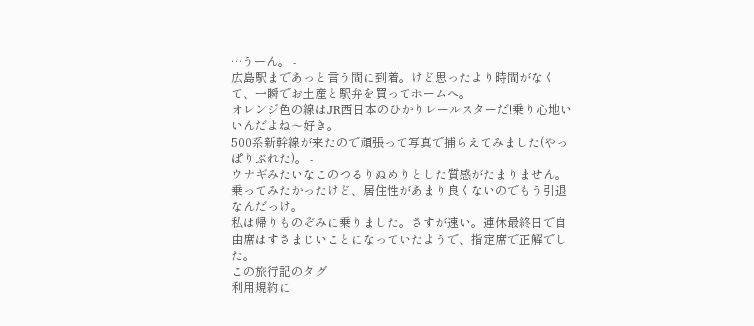…うーん。 -
広島駅まであっと言う間に到着。けど思ったより時間がなくて、一瞬でお土産と駅弁を買ってホームへ。
オレンジ色の線はJR西日本のひかりレールスターだ!乗り心地いいんだよね〜好き。
500系新幹線が来たので頑張って写真で捕らえてみました(やっぱりぶれた)。 -
ウナギみたいなこのつるりぬめりとした質感がたまりません。乗ってみたかったけど、居住性があまり良くないのでもう引退なんだっけ。
私は帰りものぞみに乗りました。さすが速い。連休最終日で自由席はすさまじいことになっていたようで、指定席で正解でした。
この旅行記のタグ
利用規約に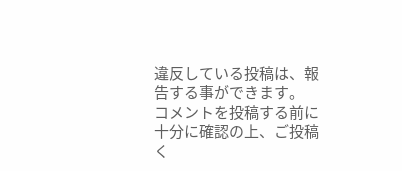違反している投稿は、報告する事ができます。
コメントを投稿する前に
十分に確認の上、ご投稿く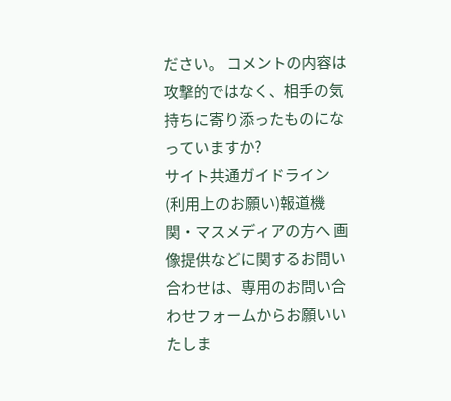ださい。 コメントの内容は攻撃的ではなく、相手の気持ちに寄り添ったものになっていますか?
サイト共通ガイドライン(利用上のお願い)報道機関・マスメディアの方へ 画像提供などに関するお問い合わせは、専用のお問い合わせフォームからお願いいたしま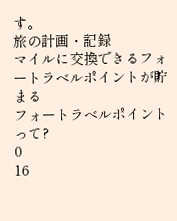す。
旅の計画・記録
マイルに交換できるフォートラベルポイントが貯まる
フォートラベルポイントって?
0
16